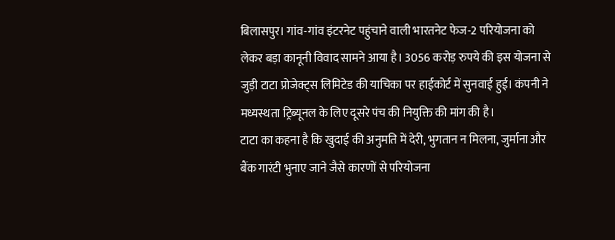बिलासपुर। गांव-गांव इंटरनेट पहुंचाने वाली भारतनेट फेज-2 परियोजना को लेकर बड़ा कानूनी विवाद सामने आया है। 3056 करोड़ रुपये की इस योजना से जुड़ी टाटा प्रोजेक्ट्स लिमिटेड की याचिका पर हाईकोर्ट में सुनवाई हुई। कंपनी ने मध्यस्थता ट्रिब्यूनल के लिए दूसरे पंच की नियुक्ति की मांग की है।
टाटा का कहना है कि खुदाई की अनुमति में देरी, भुगतान न मिलना, जुर्माना और बैंक गारंटी भुनाए जाने जैसे कारणों से परियोजना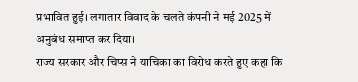प्रभावित हुई। लगातार विवाद के चलते कंपनी ने मई 2025 में अनुबंध समाप्त कर दिया।
राज्य सरकार और चिप्स ने याचिका का विरोध करते हुए कहा कि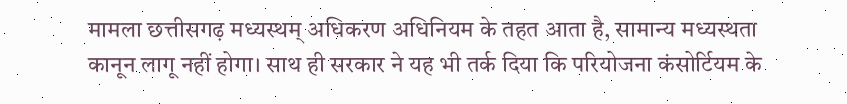मामला छत्तीसगढ़ मध्यस्थम् अधिकरण अधिनियम के तहत आता है, सामान्य मध्यस्थता कानून लागू नहीं होगा। साथ ही सरकार ने यह भी तर्क दिया कि परियोजना कंसोर्टियम के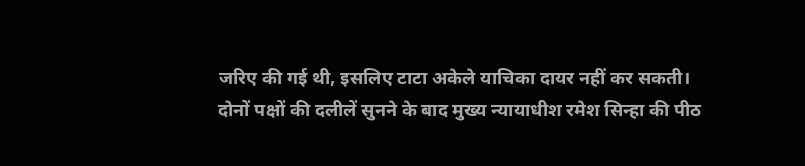जरिए की गई थी, इसलिए टाटा अकेले याचिका दायर नहीं कर सकती।
दोनों पक्षों की दलीलें सुनने के बाद मुख्य न्यायाधीश रमेश सिन्हा की पीठ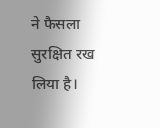ने फैसला सुरक्षित रख लिया है।